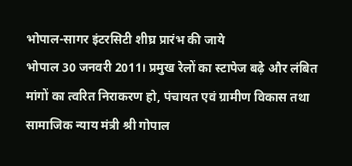भोपाल-सागर इंटरसिटी शीघ्र प्रारंभ की जाये
भोपाल 30 जनवरी 2011। प्रमुख रेलों का स्टापेज बढ़े और लंबित मांगों का त्वरित निराकरण हो, पंचायत एवं ग्रामीण विकास तथा सामाजिक न्याय मंत्री श्री गोपाल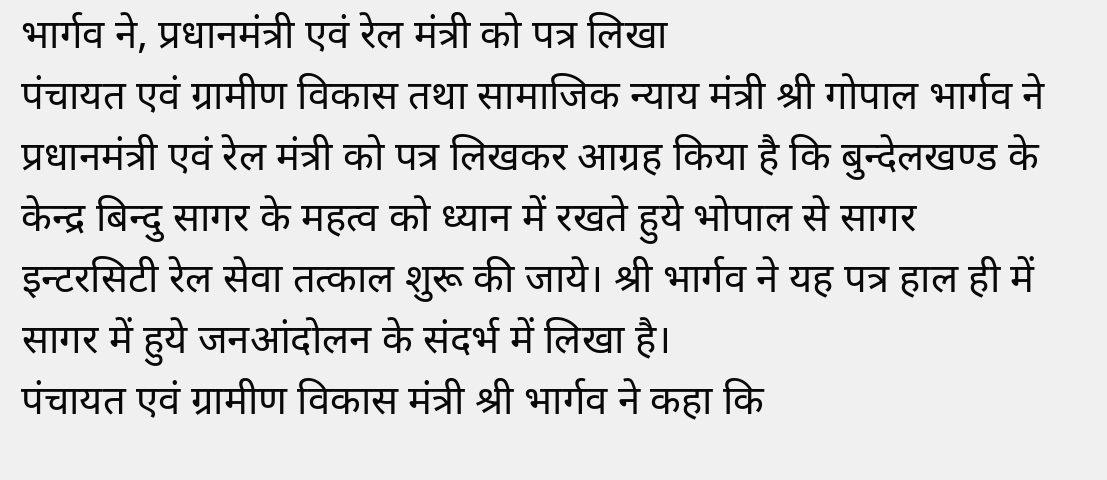भार्गव ने, प्रधानमंत्री एवं रेल मंत्री को पत्र लिखा
पंचायत एवं ग्रामीण विकास तथा सामाजिक न्याय मंत्री श्री गोपाल भार्गव ने प्रधानमंत्री एवं रेल मंत्री को पत्र लिखकर आग्रह किया है कि बुन्देलखण्ड के केन्द्र बिन्दु सागर के महत्व को ध्यान में रखते हुये भोपाल से सागर इन्टरसिटी रेल सेवा तत्काल शुरू की जाये। श्री भार्गव ने यह पत्र हाल ही में सागर में हुये जनआंदोलन के संदर्भ में लिखा है।
पंचायत एवं ग्रामीण विकास मंत्री श्री भार्गव ने कहा कि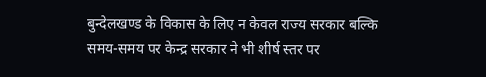बुन्देलखण्ड के विकास के लिए न केवल राज्य सरकार बल्कि समय-समय पर केन्द्र सरकार ने भी शीर्ष स्तर पर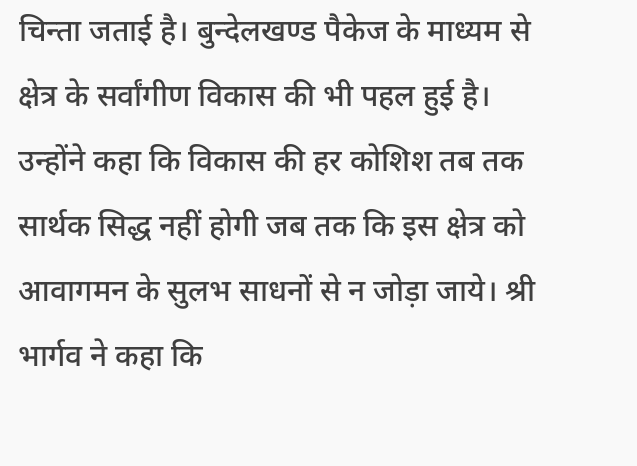चिन्ता जताई है। बुन्देलखण्ड पैकेज के माध्यम से क्षेत्र के सर्वांगीण विकास की भी पहल हुई है। उन्होंने कहा कि विकास की हर कोशिश तब तक सार्थक सिद्ध नहीं होगी जब तक कि इस क्षेत्र को आवागमन के सुलभ साधनों से न जोड़ा जाये। श्री भार्गव ने कहा कि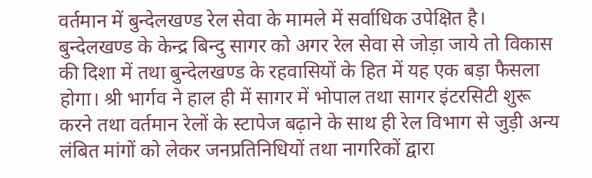वर्तमान में बुन्देलखण्ड रेल सेवा के मामले में सर्वाधिक उपेक्षित है। बुन्देलखण्ड के केन्द्र बिन्दु सागर को अगर रेल सेवा से जोड़ा जाये तो विकास की दिशा में तथा बुन्देलखण्ड के रहवासियों के हित में यह एक बड़ा फैसला होगा। श्री भार्गव ने हाल ही में सागर में भोपाल तथा सागर इंटरसिटी शुरू करने तथा वर्तमान रेलों के स्टापेज बढ़ाने के साथ ही रेल विभाग से जुड़ी अन्य लंबित मांगों को लेकर जनप्रतिनिधियों तथा नागरिकों द्वारा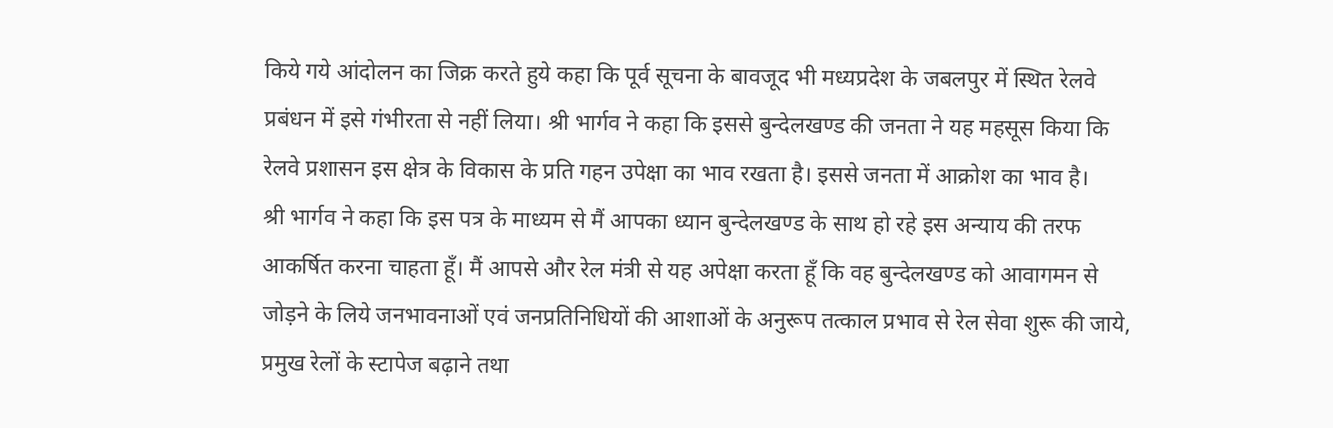किये गये आंदोलन का जिक्र करते हुये कहा कि पूर्व सूचना के बावजूद भी मध्यप्रदेश के जबलपुर में स्थित रेलवे प्रबंधन में इसे गंभीरता से नहीं लिया। श्री भार्गव ने कहा कि इससे बुन्देलखण्ड की जनता ने यह महसूस किया कि रेलवे प्रशासन इस क्षेत्र के विकास के प्रति गहन उपेक्षा का भाव रखता है। इससे जनता में आक्रोश का भाव है।
श्री भार्गव ने कहा कि इस पत्र के माध्यम से मैं आपका ध्यान बुन्देलखण्ड के साथ हो रहे इस अन्याय की तरफ आकर्षित करना चाहता हूँ। मैं आपसे और रेल मंत्री से यह अपेक्षा करता हूँ कि वह बुन्देलखण्ड को आवागमन से जोड़ने के लिये जनभावनाओं एवं जनप्रतिनिधियों की आशाओं के अनुरूप तत्काल प्रभाव से रेल सेवा शुरू की जाये, प्रमुख रेलों के स्टापेज बढ़ाने तथा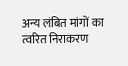अन्य लंबित मांगों का त्वरित निराकरण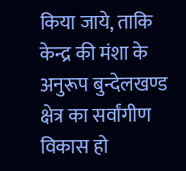किया जाये, ताकि केन्द्र की मंशा के अनुरूप बुन्देलखण्ड क्षेत्र का सर्वांगीण विकास हो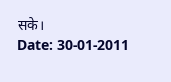सके।
Date: 30-01-2011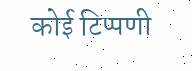कोई टिप्पणी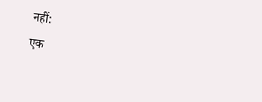नहीं:
एक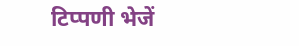टिप्पणी भेजें